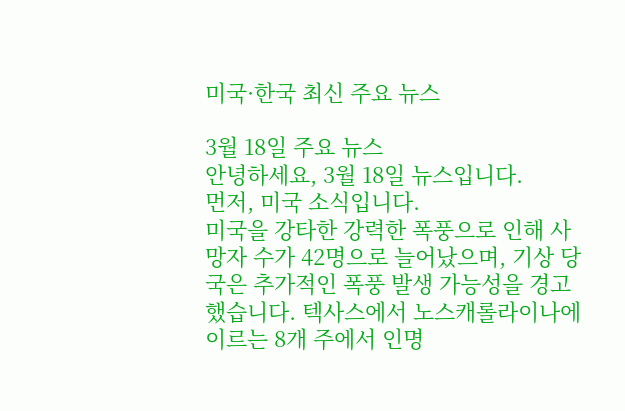미국·한국 최신 주요 뉴스

3월 18일 주요 뉴스
안녕하세요, 3월 18일 뉴스입니다.
먼저, 미국 소식입니다.
미국을 강타한 강력한 폭풍으로 인해 사망자 수가 42명으로 늘어났으며, 기상 당국은 추가적인 폭풍 발생 가능성을 경고했습니다. 텍사스에서 노스캐롤라이나에 이르는 8개 주에서 인명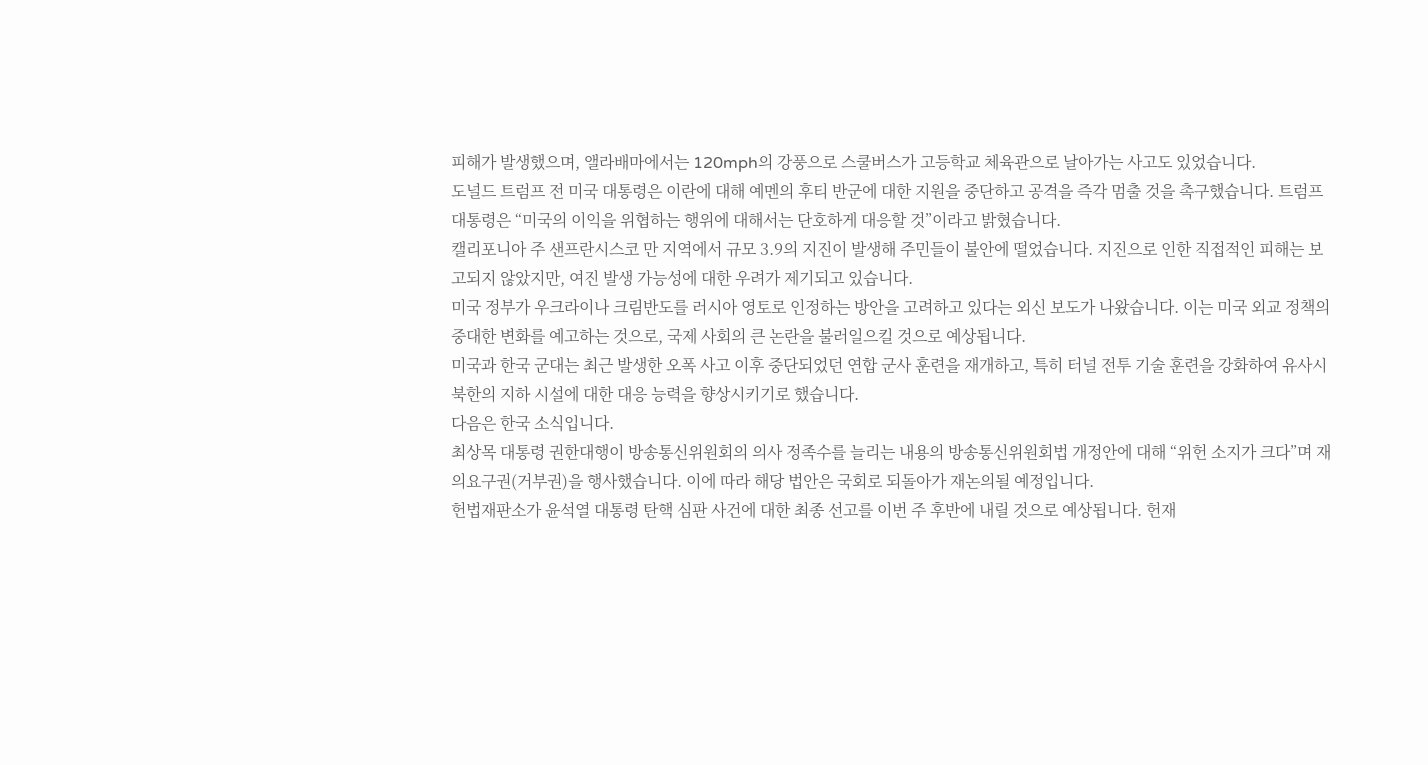피해가 발생했으며, 앨라배마에서는 120mph의 강풍으로 스쿨버스가 고등학교 체육관으로 날아가는 사고도 있었습니다.
도널드 트럼프 전 미국 대통령은 이란에 대해 예멘의 후티 반군에 대한 지원을 중단하고 공격을 즉각 멈출 것을 촉구했습니다. 트럼프 대통령은 “미국의 이익을 위협하는 행위에 대해서는 단호하게 대응할 것”이라고 밝혔습니다.
캘리포니아 주 샌프란시스코 만 지역에서 규모 3.9의 지진이 발생해 주민들이 불안에 떨었습니다. 지진으로 인한 직접적인 피해는 보고되지 않았지만, 여진 발생 가능성에 대한 우려가 제기되고 있습니다.
미국 정부가 우크라이나 크림반도를 러시아 영토로 인정하는 방안을 고려하고 있다는 외신 보도가 나왔습니다. 이는 미국 외교 정책의 중대한 변화를 예고하는 것으로, 국제 사회의 큰 논란을 불러일으킬 것으로 예상됩니다.
미국과 한국 군대는 최근 발생한 오폭 사고 이후 중단되었던 연합 군사 훈련을 재개하고, 특히 터널 전투 기술 훈련을 강화하여 유사시 북한의 지하 시설에 대한 대응 능력을 향상시키기로 했습니다.
다음은 한국 소식입니다.
최상목 대통령 권한대행이 방송통신위원회의 의사 정족수를 늘리는 내용의 방송통신위원회법 개정안에 대해 “위헌 소지가 크다”며 재의요구권(거부권)을 행사했습니다. 이에 따라 해당 법안은 국회로 되돌아가 재논의될 예정입니다.
헌법재판소가 윤석열 대통령 탄핵 심판 사건에 대한 최종 선고를 이번 주 후반에 내릴 것으로 예상됩니다. 헌재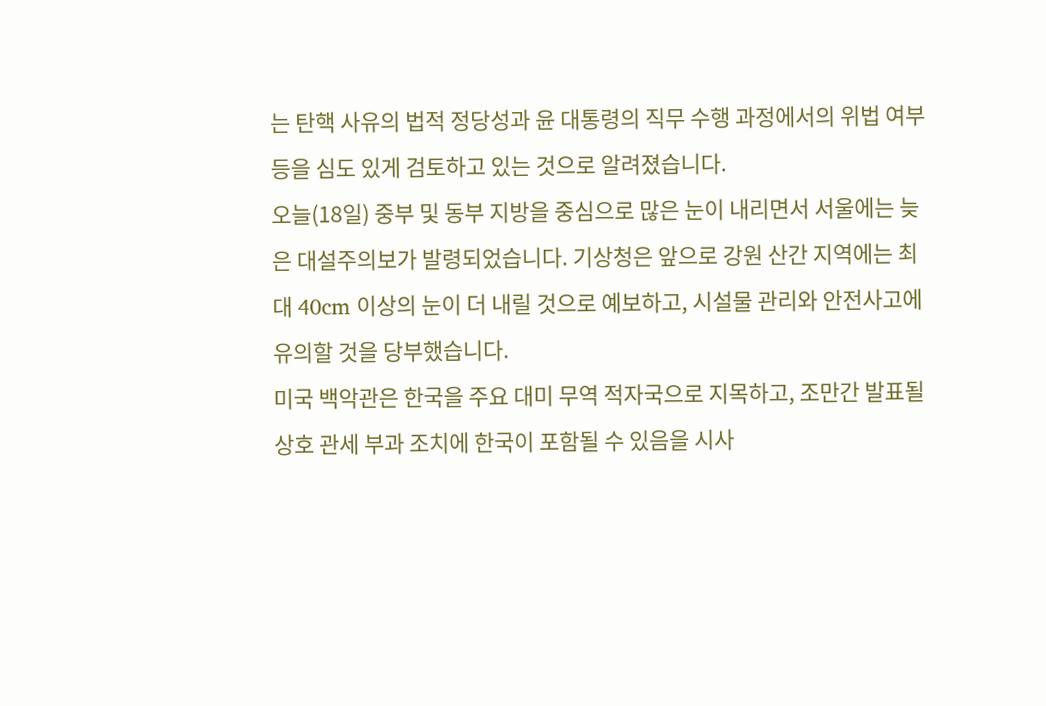는 탄핵 사유의 법적 정당성과 윤 대통령의 직무 수행 과정에서의 위법 여부 등을 심도 있게 검토하고 있는 것으로 알려졌습니다.
오늘(18일) 중부 및 동부 지방을 중심으로 많은 눈이 내리면서 서울에는 늦은 대설주의보가 발령되었습니다. 기상청은 앞으로 강원 산간 지역에는 최대 40cm 이상의 눈이 더 내릴 것으로 예보하고, 시설물 관리와 안전사고에 유의할 것을 당부했습니다.
미국 백악관은 한국을 주요 대미 무역 적자국으로 지목하고, 조만간 발표될 상호 관세 부과 조치에 한국이 포함될 수 있음을 시사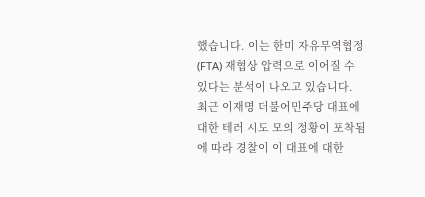했습니다. 이는 한미 자유무역협정(FTA) 재협상 압력으로 이어질 수 있다는 분석이 나오고 있습니다.
최근 이재명 더불어민주당 대표에 대한 테러 시도 모의 정황이 포착됨에 따라 경찰이 이 대표에 대한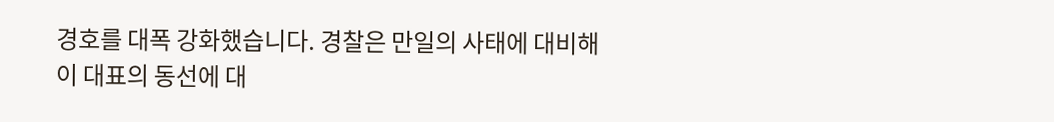경호를 대폭 강화했습니다. 경찰은 만일의 사태에 대비해 이 대표의 동선에 대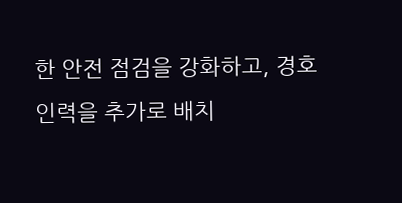한 안전 점검을 강화하고, 경호 인력을 추가로 배치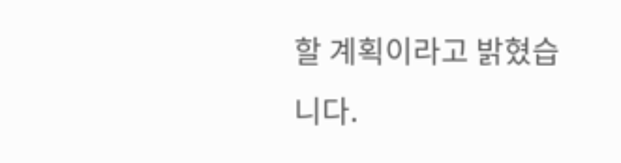할 계획이라고 밝혔습니다.